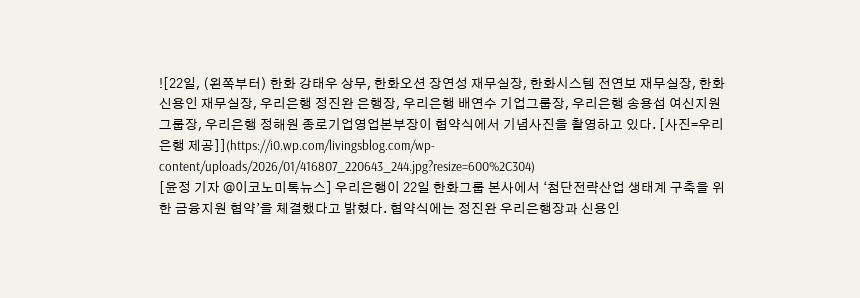![22일, (왼쪽부터) 한화 강태우 상무, 한화오션 장연성 재무실장, 한화시스템 전연보 재무실장, 한화 신용인 재무실장, 우리은행 정진완 은행장, 우리은행 배연수 기업그룹장, 우리은행 송용섭 여신지원그룹장, 우리은행 정해원 종로기업영업본부장이 협약식에서 기념사진을 촬영하고 있다. [사진=우리은행 제공]](https://i0.wp.com/livingsblog.com/wp-content/uploads/2026/01/416807_220643_244.jpg?resize=600%2C304)
[윤정 기자 @이코노미톡뉴스] 우리은행이 22일 한화그룹 본사에서 ‘첨단전략산업 생태계 구축을 위한 금융지원 협약’을 체결했다고 밝혔다. 협약식에는 정진완 우리은행장과 신용인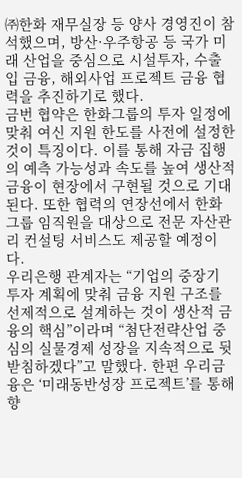㈜한화 재무실장 등 양사 경영진이 참석했으며, 방산·우주항공 등 국가 미래 산업을 중심으로 시설투자, 수출입 금융, 해외사업 프로젝트 금융 협력을 추진하기로 했다.
금번 협약은 한화그룹의 투자 일정에 맞춰 여신 지원 한도를 사전에 설정한 것이 특징이다. 이를 통해 자금 집행의 예측 가능성과 속도를 높여 생산적 금융이 현장에서 구현될 것으로 기대된다. 또한 협력의 연장선에서 한화그룹 임직원을 대상으로 전문 자산관리 컨설팅 서비스도 제공할 예정이다.
우리은행 관계자는 “기업의 중장기 투자 계획에 맞춰 금융 지원 구조를 선제적으로 설계하는 것이 생산적 금융의 핵심”이라며 “첨단전략산업 중심의 실물경제 성장을 지속적으로 뒷받침하겠다”고 말했다. 한편 우리금융은 ‘미래동반성장 프로젝트’를 통해 향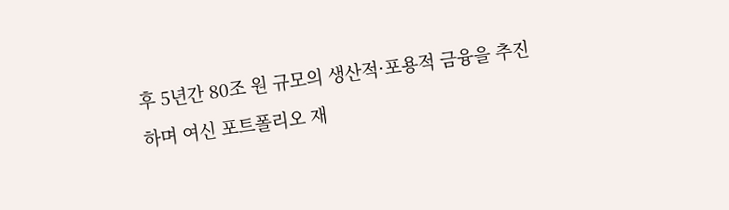후 5년간 80조 원 규모의 생산적·포용적 금융을 추진하며 여신 포트폴리오 재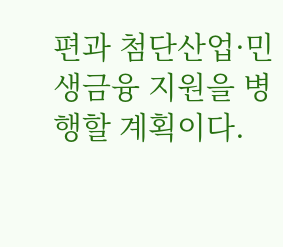편과 첨단산업·민생금융 지원을 병행할 계획이다.